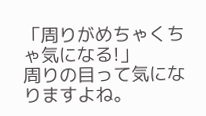「周りがめちゃくちゃ気になる!」
周りの目って気になりますよね。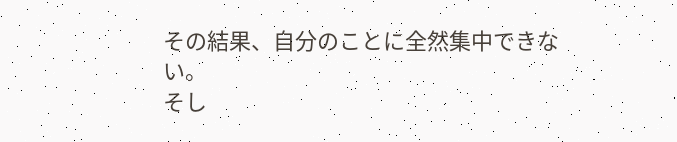その結果、自分のことに全然集中できない。
そし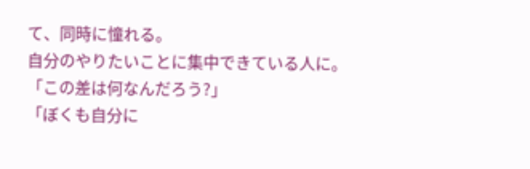て、同時に憧れる。
自分のやりたいことに集中できている人に。
「この差は何なんだろう?」
「ぼくも自分に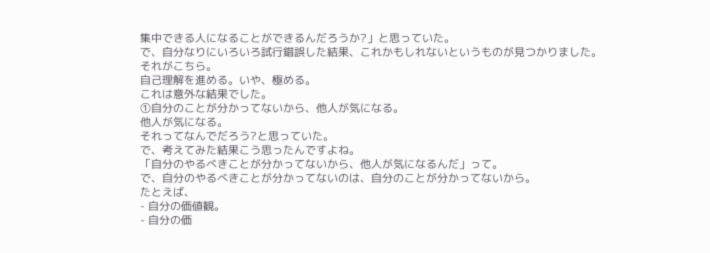集中できる人になることができるんだろうか?」と思っていた。
で、自分なりにいろいろ試行錯誤した結果、これかもしれないというものが見つかりました。
それがこちら。
自己理解を進める。いや、極める。
これは意外な結果でした。
①自分のことが分かってないから、他人が気になる。
他人が気になる。
それってなんでだろう?と思っていた。
で、考えてみた結果こう思ったんですよね。
「自分のやるべきことが分かってないから、他人が気になるんだ」って。
で、自分のやるべきことが分かってないのは、自分のことが分かってないから。
たとえば、
- 自分の価値観。
- 自分の価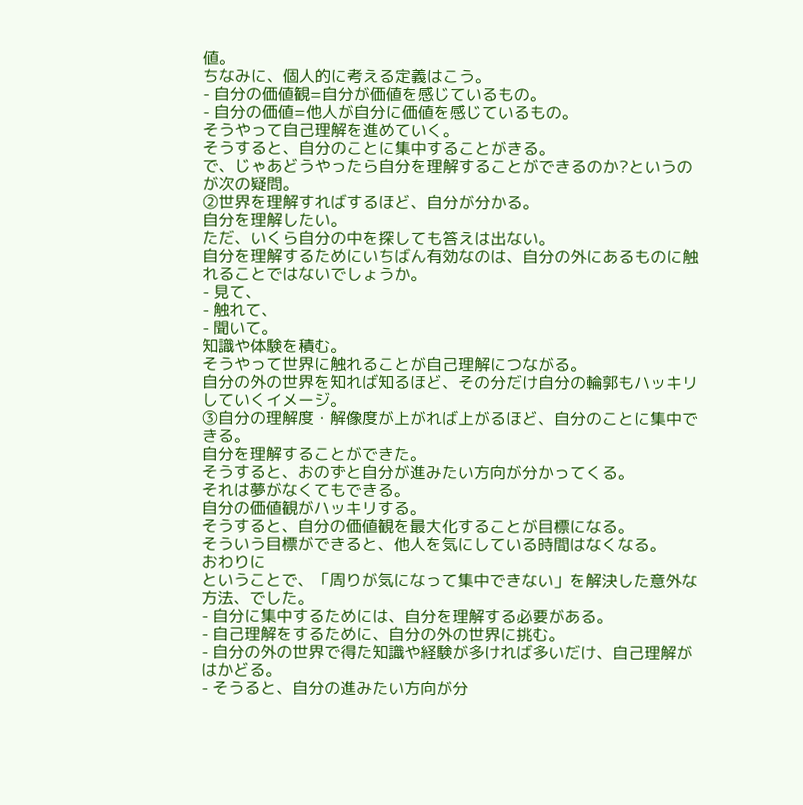値。
ちなみに、個人的に考える定義はこう。
- 自分の価値観=自分が価値を感じているもの。
- 自分の価値=他人が自分に価値を感じているもの。
そうやって自己理解を進めていく。
そうすると、自分のことに集中することがきる。
で、じゃあどうやったら自分を理解することができるのか?というのが次の疑問。
②世界を理解すればするほど、自分が分かる。
自分を理解したい。
ただ、いくら自分の中を探しても答えは出ない。
自分を理解するためにいちばん有効なのは、自分の外にあるものに触れることではないでしょうか。
- 見て、
- 触れて、
- 聞いて。
知識や体験を積む。
そうやって世界に触れることが自己理解につながる。
自分の外の世界を知れば知るほど、その分だけ自分の輪郭もハッキリしていくイメージ。
③自分の理解度・解像度が上がれば上がるほど、自分のことに集中できる。
自分を理解することができた。
そうすると、おのずと自分が進みたい方向が分かってくる。
それは夢がなくてもできる。
自分の価値観がハッキリする。
そうすると、自分の価値観を最大化することが目標になる。
そういう目標ができると、他人を気にしている時間はなくなる。
おわりに
ということで、「周りが気になって集中できない」を解決した意外な方法、でした。
- 自分に集中するためには、自分を理解する必要がある。
- 自己理解をするために、自分の外の世界に挑む。
- 自分の外の世界で得た知識や経験が多ければ多いだけ、自己理解がはかどる。
- そうると、自分の進みたい方向が分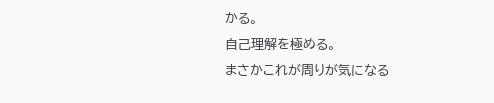かる。
自己理解を極める。
まさかこれが周りが気になる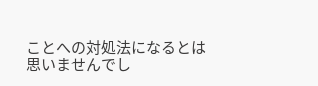ことへの対処法になるとは思いませんでし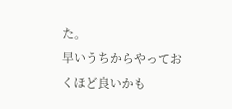た。
早いうちからやっておくほど良いかも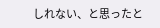しれない、と思ったと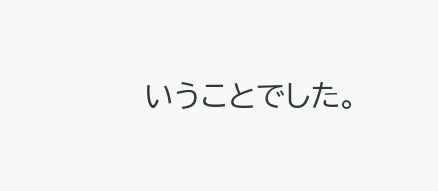いうことでした。